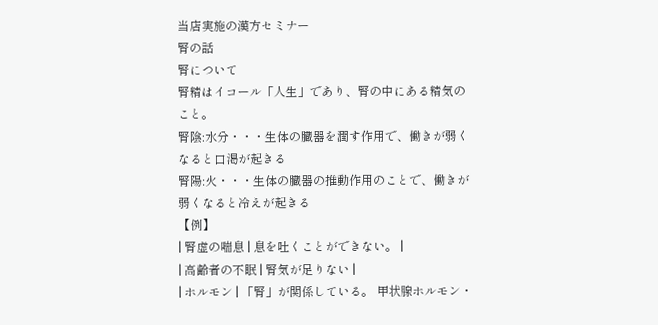当店実施の漢方セミナー
腎の話
腎について
腎精はイコール「人生」であり、腎の中にある精気のこと。
腎陰:水分・・・生体の臓器を潤す作用で、働きが弱くなると口渇が起きる
腎陽:火・・・生体の臓器の推動作用のことで、働きが弱くなると冷えが起きる
【例】
| 腎虚の喘息 | 息を吐くことができない。 |
| 高齢者の不眠 | 腎気が足りない |
| ホルモン | 「腎」が関係している。 甲状腺ホルモン・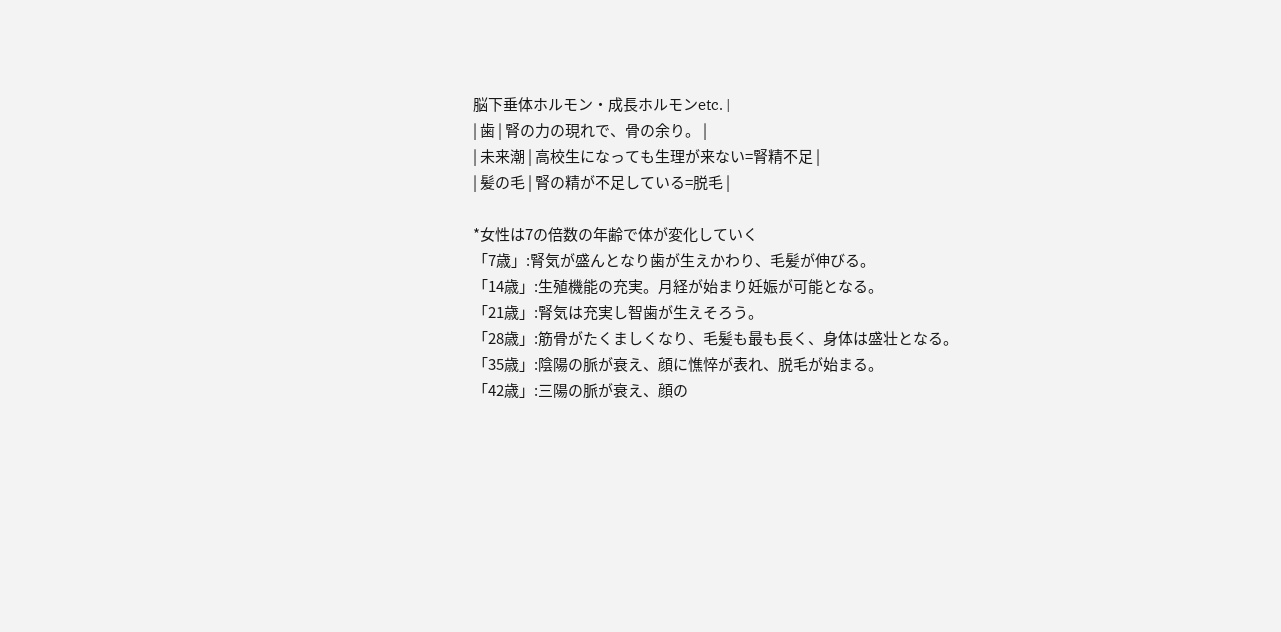脳下垂体ホルモン・成長ホルモンetc. |
| 歯 | 腎の力の現れで、骨の余り。 |
| 未来潮 | 高校生になっても生理が来ない=腎精不足 |
| 髪の毛 | 腎の精が不足している=脱毛 |

*女性は7の倍数の年齢で体が変化していく
「7歳」:腎気が盛んとなり歯が生えかわり、毛髪が伸びる。
「14歳」:生殖機能の充実。月経が始まり妊娠が可能となる。
「21歳」:腎気は充実し智歯が生えそろう。
「28歳」:筋骨がたくましくなり、毛髪も最も長く、身体は盛壮となる。
「35歳」:陰陽の脈が衰え、顔に憔悴が表れ、脱毛が始まる。
「42歳」:三陽の脈が衰え、顔の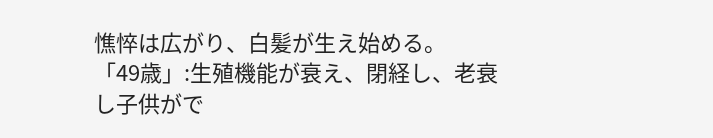憔悴は広がり、白髪が生え始める。
「49歳」:生殖機能が衰え、閉経し、老衰し子供がで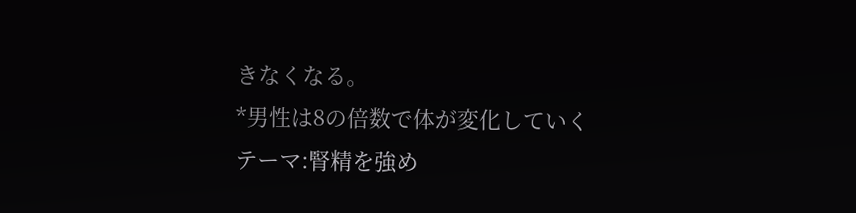きなくなる。
*男性は8の倍数で体が変化していく
テーマ:腎精を強め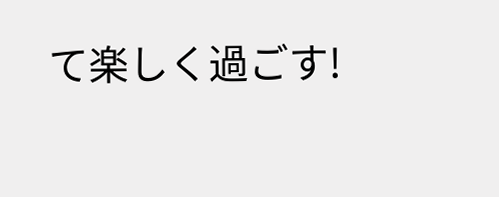て楽しく過ごす!